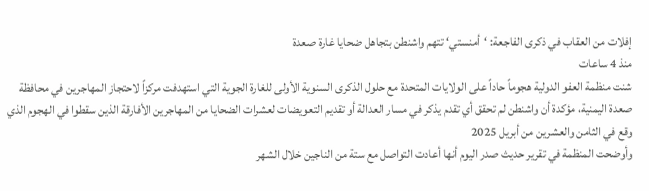إفلات من العقاب في ذكرى الفاجعة: ‘أمنستي‘ تتهم واشنطن بتجاهل ضحايا غارة صعدة
منذ 4 ساعات
شنت منظمة العفو الدولية هجوماً حاداً على الولايات المتحدة مع حلول الذكرى السنوية الأولى للغارة الجوية التي استهدفت مركزاً لاحتجاز المهاجرين في محافظة صعدة اليمنية، مؤكدة أن واشنطن لم تحقق أي تقدم يذكر في مسار العدالة أو تقديم التعويضات لعشرات الضحايا من المهاجرين الأفارقة الذين سقطوا في الهجوم الذي وقع في الثامن والعشرين من أبريل 2025
وأوضحت المنظمة في تقرير حديث صدر اليوم أنها أعادت التواصل مع ستة من الناجين خلال الشهر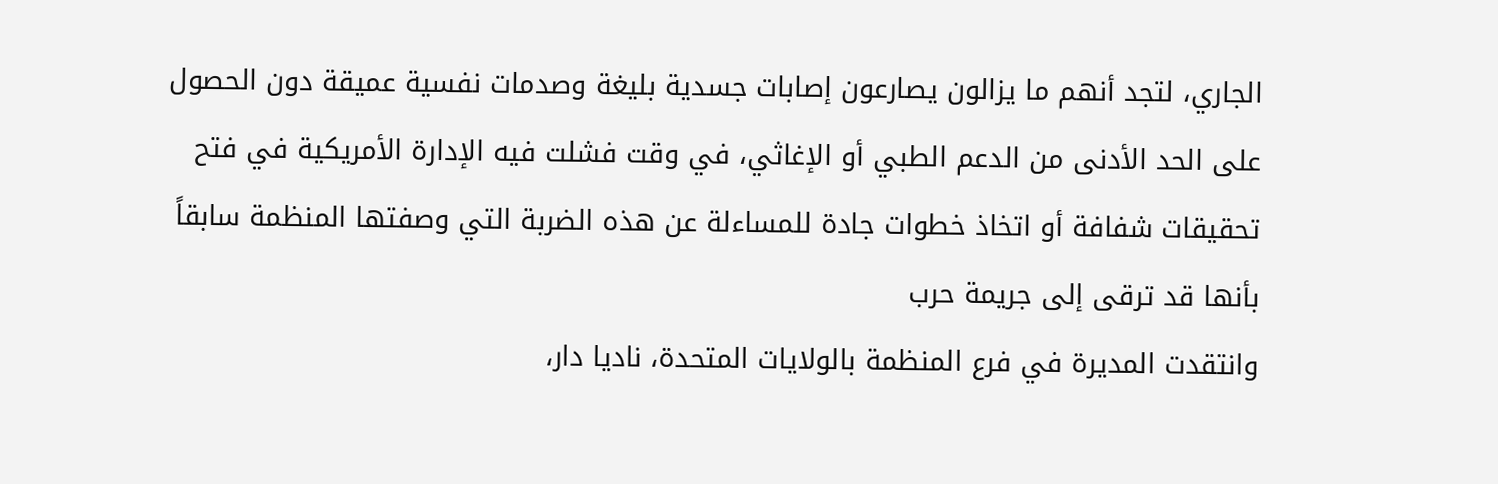الجاري، لتجد أنهم ما يزالون يصارعون إصابات جسدية بليغة وصدمات نفسية عميقة دون الحصول على الحد الأدنى من الدعم الطبي أو الإغاثي، في وقت فشلت فيه الإدارة الأمريكية في فتح تحقيقات شفافة أو اتخاذ خطوات جادة للمساءلة عن هذه الضربة التي وصفتها المنظمة سابقاً بأنها قد ترقى إلى جريمة حرب
وانتقدت المديرة في فرع المنظمة بالولايات المتحدة، ناديا دار،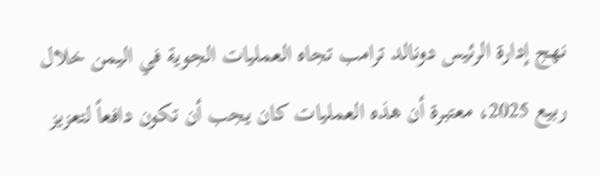نهج إدارة الرئيس دونالد ترامب تجاه العمليات الجوية في اليمن خلال ربيع 2025، معتبرة أن هذه العمليات كان يجب أن تكون دافعاً لتعزيز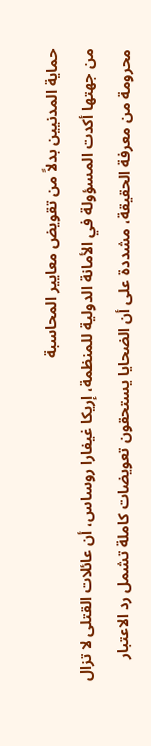حماية المدنيين بدلاً من تقويض معايير المحاسبة
من جهتها أكدت المسؤولة في الأمانة الدولية للمنظمة، إريكا غيفارا روساس، أن عائلات القتلى لا تزال محرومة من معرفة الحقيقة، مشددة على أن الضحايا يستحقون تعويضات كاملة تشمل رد الاعتبار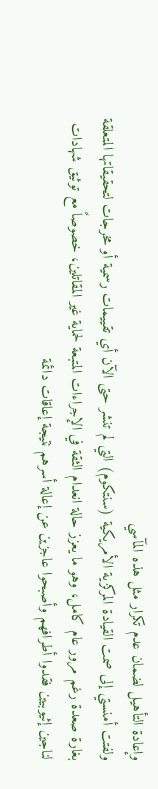وإعادة التأهيل لضمان عدم تكرار مثل هذه المآسي
ولفتت أمنستي إلى صمت القيادة المركزية الأمريكية (سنتكوم) التي لم تنشر حتى الآن أي تقييمات رسمية أو مخرجات لتحقيقاتها المتعلقة بغارة صعدة رغم مرور عام كامل، وهو ما يعزز حالة انعدام الثقة في الإجراءات المتبعة لحماية غير المقاتلين، خصوصاً مع توثيق شهادات لناجين إثيوبيين فقدوا أطرافهم وأصبحوا عاجزين عن إعالة أسرهم نتيجة إعاقات دائمة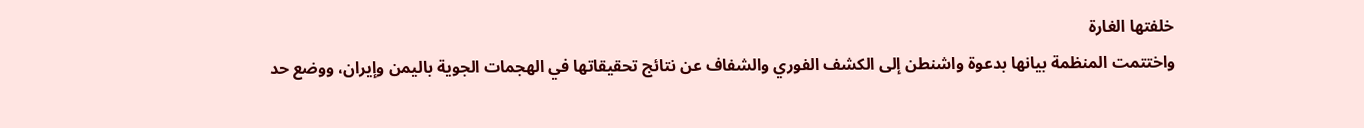خلفتها الغارة
واختتمت المنظمة بيانها بدعوة واشنطن إلى الكشف الفوري والشفاف عن نتائج تحقيقاتها في الهجمات الجوية باليمن وإيران، ووضع حد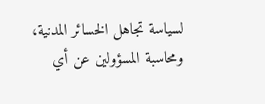لسياسة تجاهل الخسائر المدنية، ومحاسبة المسؤولين عن أي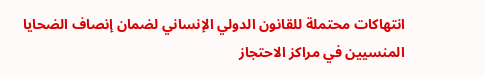انتهاكات محتملة للقانون الدولي الإنساني لضمان إنصاف الضحايا المنسيين في مراكز الاحتجاز